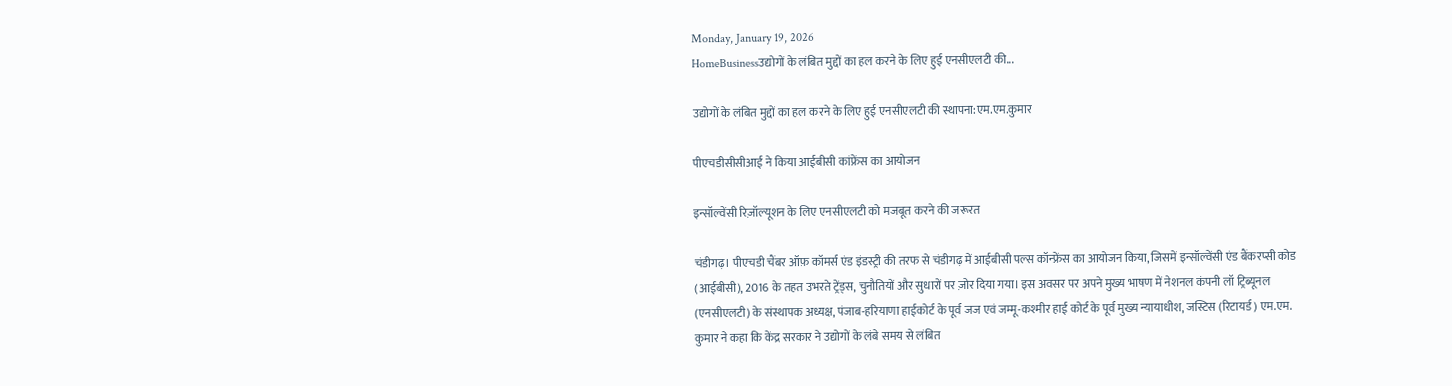Monday, January 19, 2026
HomeBusinessउद्योगों के लंबित मुद्दों का हल करने के लिए हुई एनसीएलटी की...

उद्योगों के लंबित मुद्दों का हल करने के लिए हुई एनसीएलटी की स्थापना:एम.एम.कुमार

पीएचडीसीसीआई ने किया आईबीसी कांफ्रेंस का आयोजन

इन्सॉल्वेंसी रिज़ॉल्यूशन के लिए एनसीएलटी को मजबूत करने की जरूरत

चंडीगढ़। पीएचडी चैंबर ऑफ़ कॉमर्स एंड इंडस्ट्री की तरफ से चंडीगढ़ में आईबीसी पल्स कॉन्फ्रेंस का आयोजन किया, जिसमें इन्सॉल्वेंसी एंड बैंकरप्सी कोड (आईबीसी), 2016 के तहत उभरते ट्रेंड्स, चुनौतियों और सुधारों पर ज़ोर दिया गया। इस अवसर पर अपने मुख्य भाषण में नेशनल कंपनी लॉ ट्रिब्यूनल (एनसीएलटी) के संस्थापक अध्यक्ष, पंजाब-हरियाणा हाईकोर्ट के पूर्व जज एवं जम्मू-कश्मीर हाई कोर्ट के पूर्व मुख्य न्यायाधीश, जस्टिस (रिटायर्ड) एम.एम. कुमार ने कहा कि केंद्र सरकार ने उद्योगों के लंबे समय से लंबित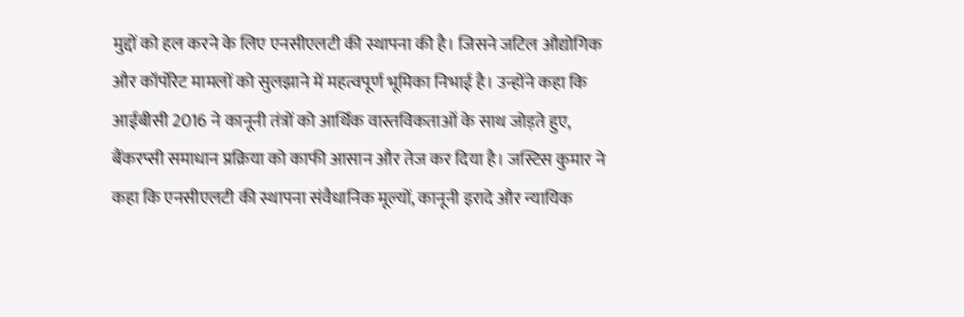मुद्दों को हल करने के लिए एनसीएलटी की स्थापना की है। जिसने जटिल औद्योगिक और कॉर्पोरेट मामलों को सुलझाने में महत्वपूर्ण भूमिका निभाई है। उन्होंने कहा कि आईबीसी 2016 ने कानूनी तंत्रों को आर्थिक वास्तविकताओं के साथ जोड़ते हुए, बैंकरप्सी समाधान प्रक्रिया को काफी आसान और तेज कर दिया है। जस्टिस कुमार ने कहा कि एनसीएलटी की स्थापना संवैधानिक मूल्यों, कानूनी इरादे और न्यायिक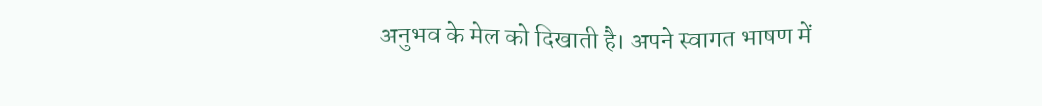अनुभव के मेल को दिखाती है। अपने स्वागत भाषण में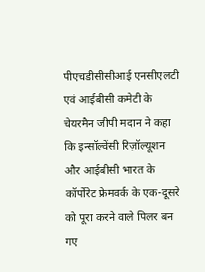पीएचडीसीसीआई एनसीएलटी एवं आईबीसी कमेटी के चेयरमैन जीपी मदान ने कहा कि इन्सॉल्वेंसी रिज़ॉल्यूशन और आईबीसी भारत के कॉर्पोरेट फ्रेमवर्क के एक-दूसरे को पूरा करने वाले पिलर बन गए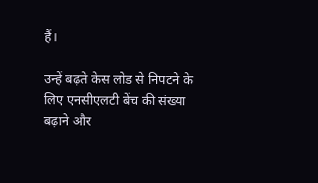हैं।

उन्हें बढ़ते केस लोड से निपटने के लिए एनसीएलटी बेंच की संख्या बढ़ाने और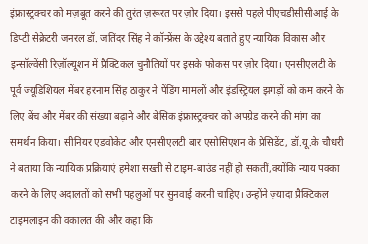इंफ्रास्ट्रक्चर को मज़बूत करने की तुरंत ज़रूरत पर ज़ोर दिया। इससे पहले पीएचडीसीसीआई के डिप्टी सेक्रेटरी जनरल डॉ. जतिंदर सिंह ने कॉन्फ्रेंस के उद्देश्य बताते हुए न्यायिक विकास और इन्सॉल्वेंसी रिज़ॉल्यूशन में प्रैक्टिकल चुनौतियों पर इसके फोकस पर ज़ोर दिया। एनसीएलटी के पूर्व ज्यूडिशियल मेंबर हरनाम सिंह ठाकुर ने पेंडिंग मामलों और इंडस्ट्रियल झगड़ों को कम करने के लिए बेंच और मेंबर की संख्या बढ़ाने और बेसिक इंफ्रास्ट्रक्चर को अपग्रेड करने की मांग का समर्थन किया। सीनियर एडवोकेट और एनसीएलटी बार एसोसिएशन के प्रेसिडेंट, डॉ.यू.के चौधरी ने बताया कि न्यायिक प्रक्रियाएं हमेशा सख्ती से टाइम-बाउंड नहीं हो सकतीं,क्योंकि न्याय पक्का करने के लिए अदालतों को सभी पहलुओं पर सुनवाई करनी चाहिए। उन्होंने ज़्यादा प्रैक्टिकल टाइमलाइन की वकालत की और कहा कि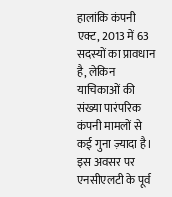हालांकि कंपनी एक्ट, 2013 में 63 सदस्यों का प्रावधान है, लेकिन याचिकाओं की संख्या पारंपरिक कंपनी मामलों से कई गुना ज़्यादा है। इस अवसर पर एनसीएलटी के पूर्व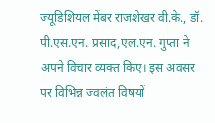ज्यूडिशियल मेंबर राजशेखर वी.के., डॉ. पी.एस.एन. प्रसाद,एल.एन. गुप्ता ने अपने विचार व्यक्त किए। इस अवसर पर विभिन्न ज्वलंत विषयों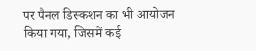पर पैनल डिस्कशन का भी आयोजन किया गया, जिसमें कई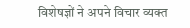विशेषज्ञों ने अपने विचार व्यक्त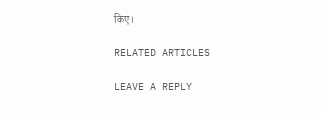किए।

RELATED ARTICLES

LEAVE A REPLY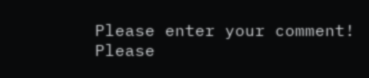Please enter your comment!
Please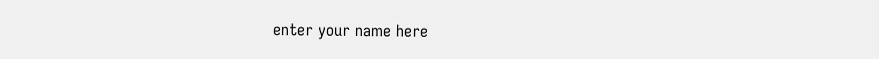enter your name here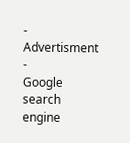- Advertisment -
Google search engine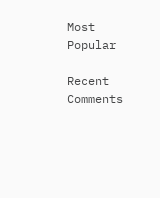Most Popular

Recent Comments